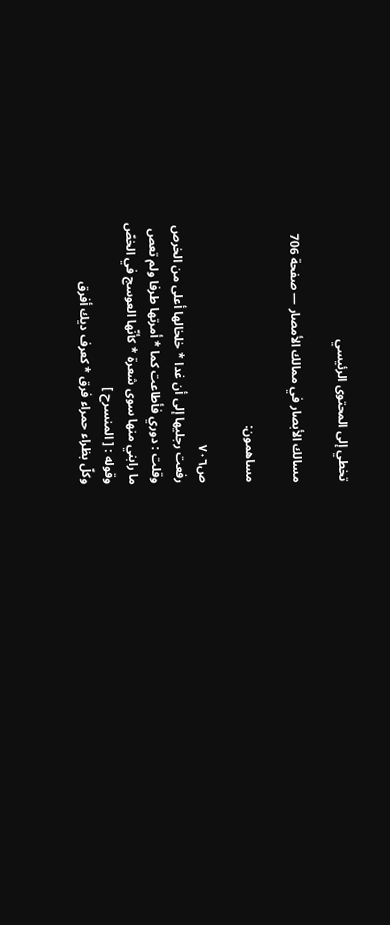تخطي إلى المحتوى الرئيسي

مسالك الأبصار في ممالك الأمصار — صفحة 706

مساهمون:

ص٧٠٦
رفعت رجليها إلى أن غدا * خلخالها أعلى من الخرص
وقلت : دوري فأطاعت كما * أمرتها طرفا ولم تعص
ما رابني منها سوى شعرة * كأنّها العوسج في الخصّ
وقوله : [ المنسرح ]
وكلّ بظراء حمراء فرق * كعرف ديك أفرق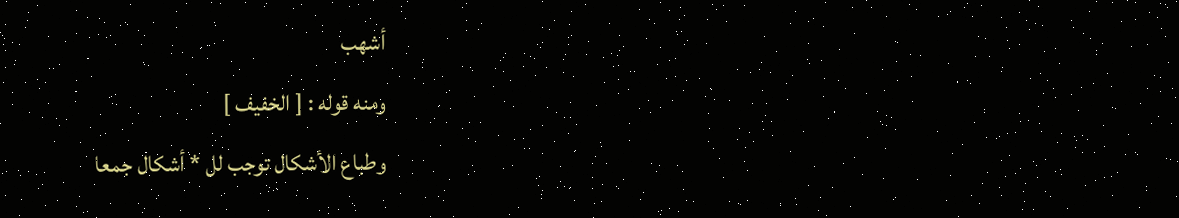أشهب
ومنه قوله : [ الخفيف ]
وطباع الأشكال توجب لل * أشكال جمعا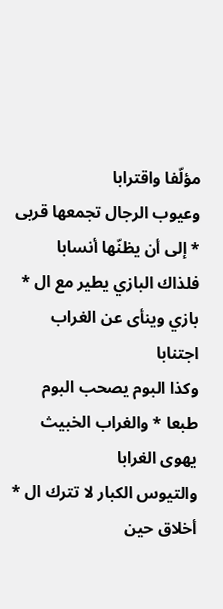مؤلّفا واقترابا
وعيوب الرجال تجمعها قربى * إلى أن يظنّها أنسابا
فلذاك البازي يطير مع ال * بازي وينأى عن الغراب اجتنابا
وكذا البوم يصحب البوم طبعا * والغراب الخبيث يهوى الغرابا
والتيوس الكبار لا تترك ال * أخلاق حين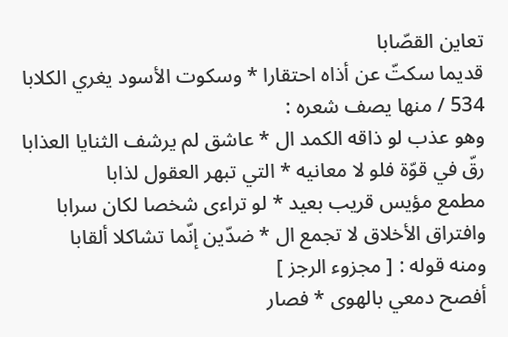تعاين القصّابا
قديما سكتّ عن أذاه احتقارا * وسكوت الأسود يغري الكلابا
534 / منها يصف شعره :
وهو عذب لو ذاقه الكمد ال * عاشق لم يرشف الثنايا العذابا
رقّ في قوّة فلو لا معانيه * التي تبهر العقول لذابا
مطمع مؤيس قريب بعيد * لو تراءى شخصا لكان سرابا
وافتراق الأخلاق لا تجمع ال * ضدّين إنّما تشاكلا ألقابا
ومنه قوله : [ مجزوء الرجز ]
أفصح دمعي بالهوى * فصار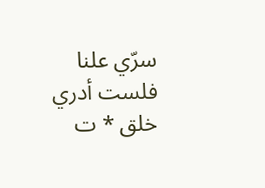سرّي علنا
فلست أدري خلق * ت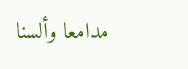مدامعا وألسنا